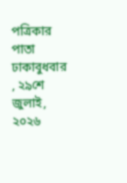পত্রিকার পাতা
ঢাকাবুধবার , ২৯শে জুলাই, ২০২৬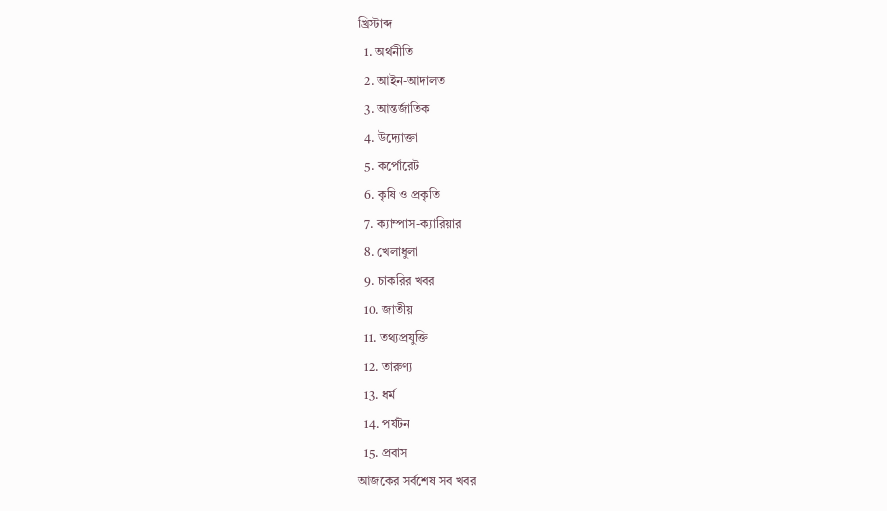খ্রিস্টাব্দ
  1. অর্থনীতি
  2. আইন-আদালত
  3. আন্তর্জাতিক
  4. উদ্যোক্তা
  5. কর্পোরেট
  6. কৃষি ও প্রকৃতি
  7. ক্যাম্পাস-ক্যারিয়ার
  8. খেলাধুলা
  9. চাকরির খবর
  10. জাতীয়
  11. তথ্যপ্রযুক্তি
  12. তারুণ্য
  13. ধর্ম
  14. পর্যটন
  15. প্রবাস
আজকের সর্বশেষ সব খবর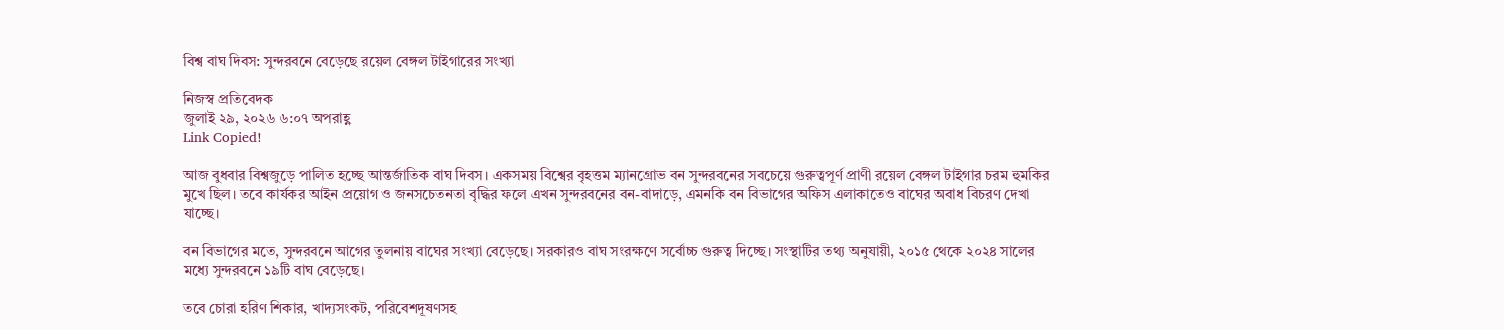বিশ্ব বাঘ দিবস: সুন্দরবনে বেড়েছে রয়েল বেঙ্গল টাইগারের সংখ্যা

নিজস্ব প্রতিবেদক
জুলাই ২৯, ২০২৬ ৬:০৭ অপরাহ্ণ
Link Copied!

আজ বুধবার বিশ্বজুড়ে পালিত হচ্ছে আন্তর্জাতিক বাঘ দিবস। একসময় বিশ্বের বৃহত্তম ম্যানগ্রোভ বন সুন্দরবনের সবচেয়ে গুরুত্বপূর্ণ প্রাণী রয়েল বেঙ্গল টাইগার চরম হুমকির মুখে ছিল। তবে কার্যকর আইন প্রয়োগ ও জনসচেতনতা বৃদ্ধির ফলে এখন সুন্দরবনের বন-বাদাড়ে, এমনকি বন বিভাগের অফিস এলাকাতেও বাঘের অবাধ বিচরণ দেখা যাচ্ছে।

বন বিভাগের মতে, সুন্দরবনে আগের তুলনায় বাঘের সংখ্যা বেড়েছে। সরকারও বাঘ সংরক্ষণে সর্বোচ্চ গুরুত্ব দিচ্ছে। সংস্থাটির তথ্য অনুযায়ী, ২০১৫ থেকে ২০২৪ সালের মধ্যে সুন্দরবনে ১৯টি বাঘ বেড়েছে।

তবে চোরা হরিণ শিকার, খাদ্যসংকট, পরিবেশদূষণসহ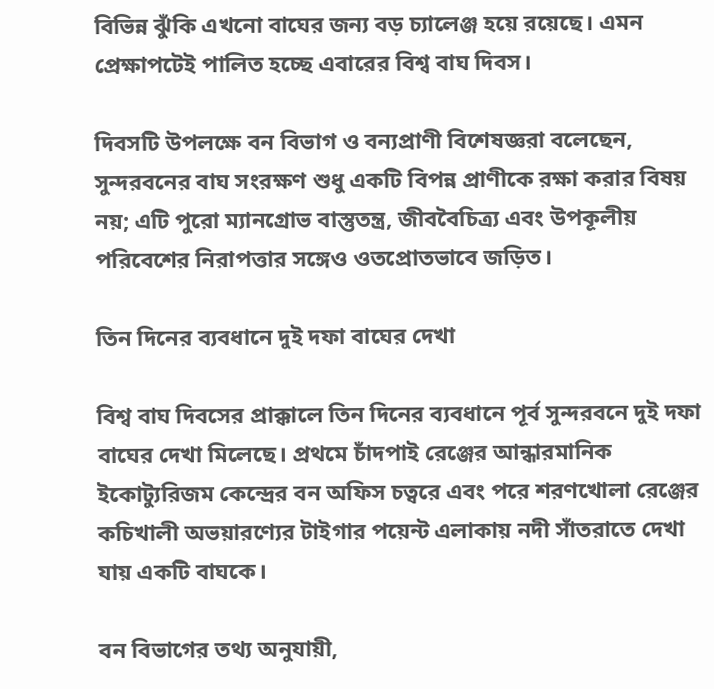বিভিন্ন ঝুঁকি এখনো বাঘের জন্য বড় চ্যালেঞ্জ হয়ে রয়েছে। এমন প্রেক্ষাপটেই পালিত হচ্ছে এবারের বিশ্ব বাঘ দিবস।

দিবসটি উপলক্ষে বন বিভাগ ও বন্যপ্রাণী বিশেষজ্ঞরা বলেছেন, সুন্দরবনের বাঘ সংরক্ষণ শুধু একটি বিপন্ন প্রাণীকে রক্ষা করার বিষয় নয়; এটি পুরো ম্যানগ্রোভ বাস্তুতন্ত্র, জীববৈচিত্র্য এবং উপকূলীয় পরিবেশের নিরাপত্তার সঙ্গেও ওতপ্রোতভাবে জড়িত।

তিন দিনের ব্যবধানে দুই দফা বাঘের দেখা

বিশ্ব বাঘ দিবসের প্রাক্কালে তিন দিনের ব্যবধানে পূর্ব সুন্দরবনে দুই দফা বাঘের দেখা মিলেছে। প্রথমে চাঁদপাই রেঞ্জের আন্ধারমানিক ইকোট্যুরিজম কেন্দ্রের বন অফিস চত্বরে এবং পরে শরণখোলা রেঞ্জের কচিখালী অভয়ারণ্যের টাইগার পয়েন্ট এলাকায় নদী সাঁতরাতে দেখা যায় একটি বাঘকে।

বন বিভাগের তথ্য অনুযায়ী,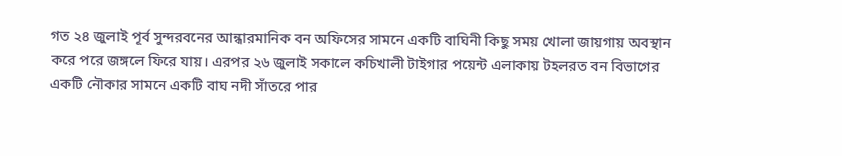গত ২৪ জুলাই পূর্ব সুন্দরবনের আন্ধারমানিক বন অফিসের সামনে একটি বাঘিনী কিছু সময় খোলা জায়গায় অবস্থান করে পরে জঙ্গলে ফিরে যায়। এরপর ২৬ জুলাই সকালে কচিখালী টাইগার পয়েন্ট এলাকায় টহলরত বন বিভাগের একটি নৌকার সামনে একটি বাঘ নদী সাঁতরে পার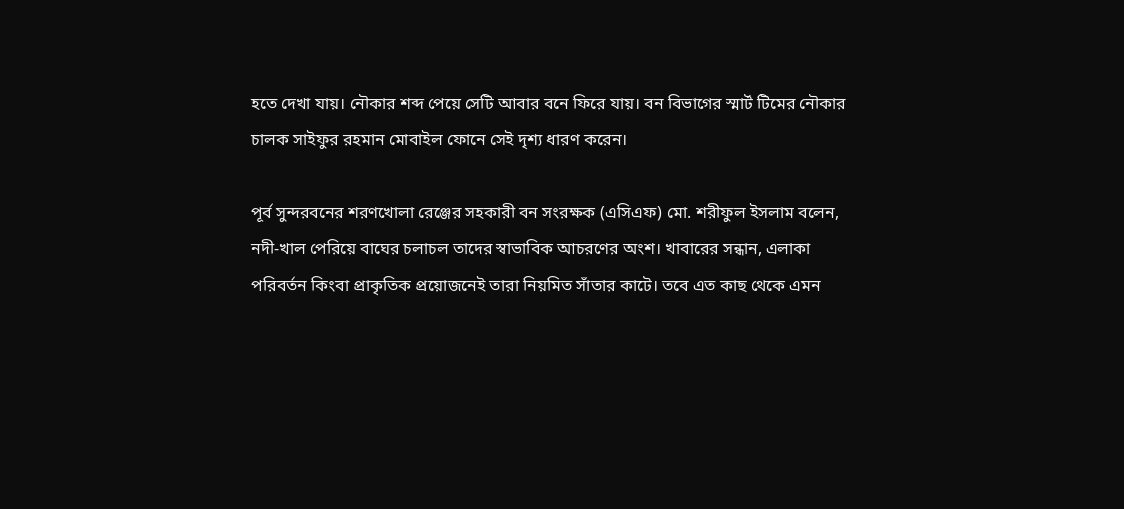হতে দেখা যায়। নৌকার শব্দ পেয়ে সেটি আবার বনে ফিরে যায়। বন বিভাগের স্মার্ট টিমের নৌকার চালক সাইফুর রহমান মোবাইল ফোনে সেই দৃশ্য ধারণ করেন।

পূর্ব সুন্দরবনের শরণখোলা রেঞ্জের সহকারী বন সংরক্ষক (এসিএফ) মো. শরীফুল ইসলাম বলেন, নদী-খাল পেরিয়ে বাঘের চলাচল তাদের স্বাভাবিক আচরণের অংশ। খাবারের সন্ধান, এলাকা পরিবর্তন কিংবা প্রাকৃতিক প্রয়োজনেই তারা নিয়মিত সাঁতার কাটে। তবে এত কাছ থেকে এমন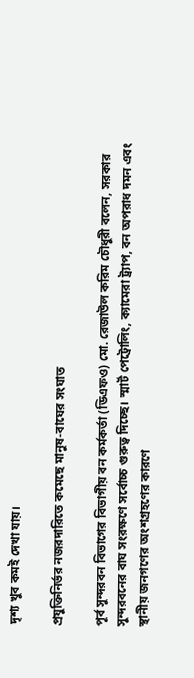দৃশ্য খুব কমই দেখা যায়।

প্রযুক্তিনির্ভর নজরদারিতে কমেছে মানুষ-বাঘের সংঘাত

পূর্ব সুন্দরবন বিভাগের বিভাগীয় বন কর্মকর্তা (ডিএফও) মো. রেজাউল করিম চৌধুরী বলেন, সরকার সুন্দরবনের বাঘ সংরক্ষণে সর্বোচ্চ গুরুত্ব দিচ্ছে। স্মার্ট পেট্রোলিং, ক্যামেরা ট্র্যাপ, বন অপরাধ দমন এবং স্থানীয় জনগণের অংশগ্রহণের কারণে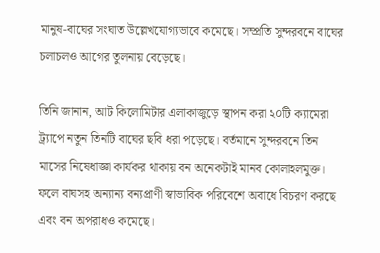মানুষ-বাঘের সংঘাত উল্লেখযোগ্যভাবে কমেছে। সম্প্রতি সুন্দরবনে বাঘের চলাচলও আগের তুলনায় বেড়েছে।

তিনি জানান, আট কিলোমিটার এলাকাজুড়ে স্থাপন করা ২০টি ক্যামেরা ট্র্যাপে নতুন তিনটি বাঘের ছবি ধরা পড়েছে। বর্তমানে সুন্দরবনে তিন মাসের নিষেধাজ্ঞা কার্যকর থাকায় বন অনেকটাই মানব কোলাহলমুক্ত। ফলে বাঘসহ অন্যান্য বন্যপ্রাণী স্বাভাবিক পরিবেশে অবাধে বিচরণ করছে এবং বন অপরাধও কমেছে।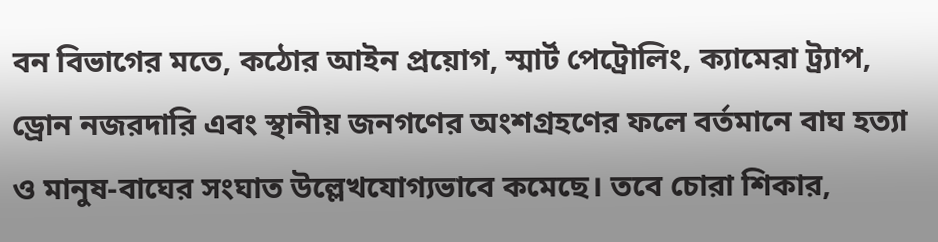বন বিভাগের মতে, কঠোর আইন প্রয়োগ, স্মার্ট পেট্রোলিং, ক্যামেরা ট্র্যাপ, ড্রোন নজরদারি এবং স্থানীয় জনগণের অংশগ্রহণের ফলে বর্তমানে বাঘ হত্যা ও মানুষ-বাঘের সংঘাত উল্লেখযোগ্যভাবে কমেছে। তবে চোরা শিকার,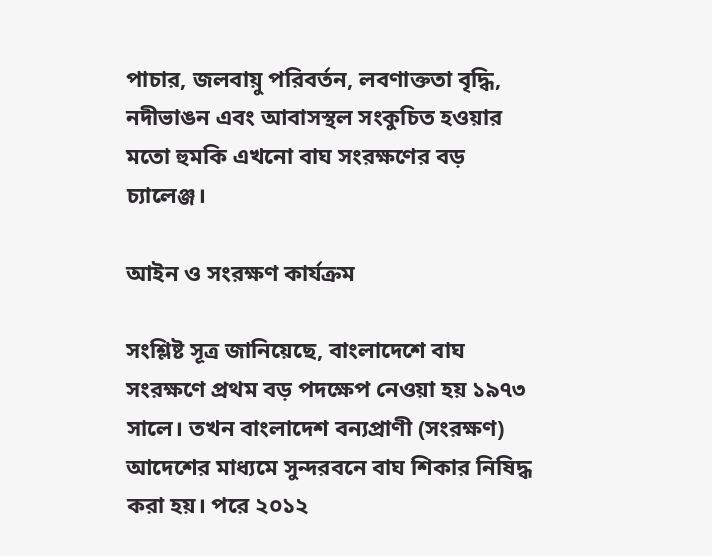পাচার, জলবায়ু পরিবর্তন, লবণাক্ততা বৃদ্ধি, নদীভাঙন এবং আবাসস্থল সংকুচিত হওয়ার মতো হুমকি এখনো বাঘ সংরক্ষণের বড় চ্যালেঞ্জ।

আইন ও সংরক্ষণ কার্যক্রম

সংশ্লিষ্ট সূত্র জানিয়েছে, বাংলাদেশে বাঘ সংরক্ষণে প্রথম বড় পদক্ষেপ নেওয়া হয় ১৯৭৩ সালে। তখন বাংলাদেশ বন্যপ্রাণী (সংরক্ষণ) আদেশের মাধ্যমে সুন্দরবনে বাঘ শিকার নিষিদ্ধ করা হয়। পরে ২০১২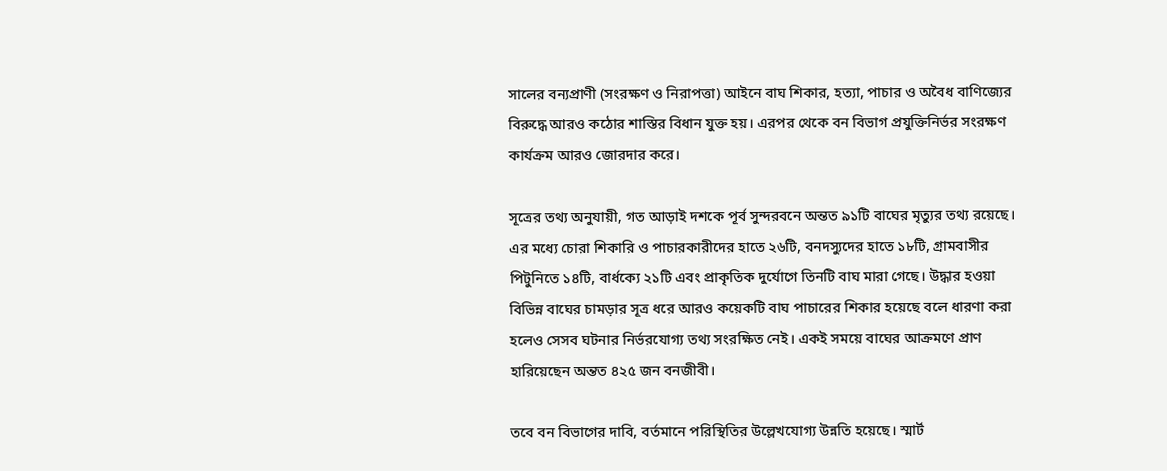সালের বন্যপ্রাণী (সংরক্ষণ ও নিরাপত্তা) আইনে বাঘ শিকার, হত্যা, পাচার ও অবৈধ বাণিজ্যের বিরুদ্ধে আরও কঠোর শাস্তির বিধান যুক্ত হয়। এরপর থেকে বন বিভাগ প্রযুক্তিনির্ভর সংরক্ষণ কার্যক্রম আরও জোরদার করে।

সূত্রের তথ্য অনুযায়ী, গত আড়াই দশকে পূর্ব সুন্দরবনে অন্তত ৯১টি বাঘের মৃত্যুর তথ্য রয়েছে। এর মধ্যে চোরা শিকারি ও পাচারকারীদের হাতে ২৬টি, বনদস্যুদের হাতে ১৮টি, গ্রামবাসীর পিটুনিতে ১৪টি, বার্ধক্যে ২১টি এবং প্রাকৃতিক দুর্যোগে তিনটি বাঘ মারা গেছে। উদ্ধার হওয়া বিভিন্ন বাঘের চামড়ার সূত্র ধরে আরও কয়েকটি বাঘ পাচারের শিকার হয়েছে বলে ধারণা করা হলেও সেসব ঘটনার নির্ভরযোগ্য তথ্য সংরক্ষিত নেই। একই সময়ে বাঘের আক্রমণে প্রাণ হারিয়েছেন অন্তত ৪২৫ জন বনজীবী।

তবে বন বিভাগের দাবি, বর্তমানে পরিস্থিতির উল্লেখযোগ্য উন্নতি হয়েছে। স্মার্ট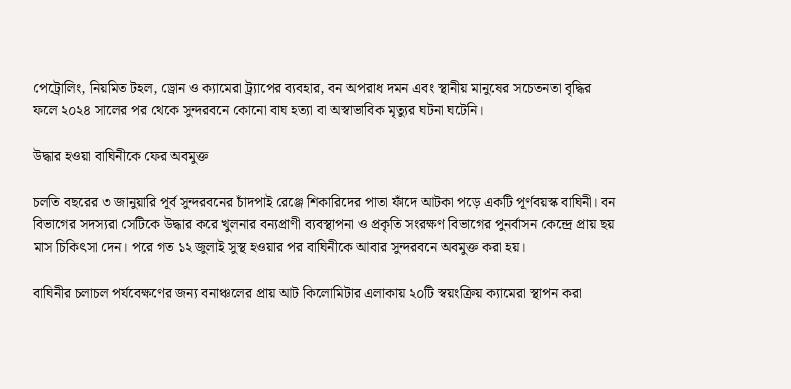পেট্রোলিং, নিয়মিত টহল, ড্রোন ও ক্যামেরা ট্র্যাপের ব্যবহার, বন অপরাধ দমন এবং স্থানীয় মানুষের সচেতনতা বৃদ্ধির ফলে ২০২৪ সালের পর থেকে সুন্দরবনে কোনো বাঘ হত্যা বা অস্বাভাবিক মৃত্যুর ঘটনা ঘটেনি।

উদ্ধার হওয়া বাঘিনীকে ফের অবমুক্ত

চলতি বছরের ৩ জানুয়ারি পূর্ব সুন্দরবনের চাঁদপাই রেঞ্জে শিকারিদের পাতা ফাঁদে আটকা পড়ে একটি পূর্ণবয়স্ক বাঘিনী। বন বিভাগের সদস্যরা সেটিকে উদ্ধার করে খুলনার বন্যপ্রাণী ব্যবস্থাপনা ও প্রকৃতি সংরক্ষণ বিভাগের পুনর্বাসন কেন্দ্রে প্রায় ছয় মাস চিকিৎসা দেন। পরে গত ১২ জুলাই সুস্থ হওয়ার পর বাঘিনীকে আবার সুন্দরবনে অবমুক্ত করা হয়।

বাঘিনীর চলাচল পর্যবেক্ষণের জন্য বনাঞ্চলের প্রায় আট কিলোমিটার এলাকায় ২০টি স্বয়ংক্রিয় ক্যামেরা স্থাপন করা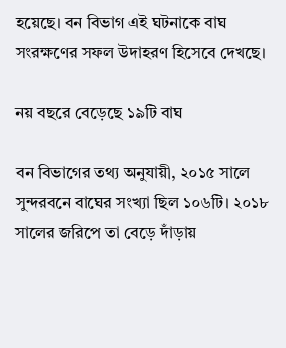হয়েছে। বন বিভাগ এই ঘটনাকে বাঘ সংরক্ষণের সফল উদাহরণ হিসেবে দেখছে।

নয় বছরে বেড়েছে ১৯টি বাঘ

বন বিভাগের তথ্য অনুযায়ী, ২০১৫ সালে সুন্দরবনে বাঘের সংখ্যা ছিল ১০৬টি। ২০১৮ সালের জরিপে তা বেড়ে দাঁড়ায়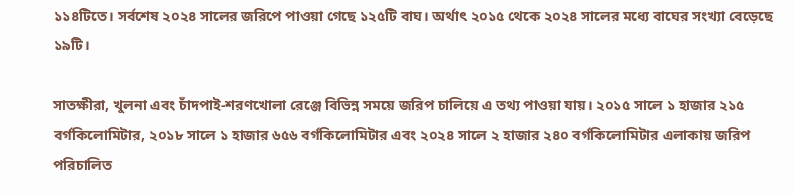১১৪টিতে। সর্বশেষ ২০২৪ সালের জরিপে পাওয়া গেছে ১২৫টি বাঘ। অর্থাৎ ২০১৫ থেকে ২০২৪ সালের মধ্যে বাঘের সংখ্যা বেড়েছে ১৯টি।

সাতক্ষীরা, খুলনা এবং চাঁদপাই-শরণখোলা রেঞ্জে বিভিন্ন সময়ে জরিপ চালিয়ে এ তথ্য পাওয়া যায়। ২০১৫ সালে ১ হাজার ২১৫ বর্গকিলোমিটার, ২০১৮ সালে ১ হাজার ৬৫৬ বর্গকিলোমিটার এবং ২০২৪ সালে ২ হাজার ২৪০ বর্গকিলোমিটার এলাকায় জরিপ পরিচালিত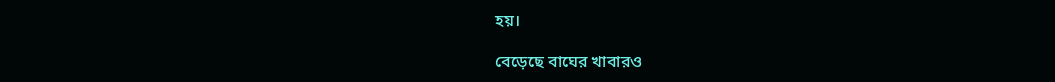হয়।

বেড়েছে বাঘের খাবারও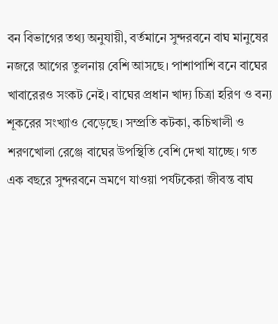বন বিভাগের তথ্য অনুযায়ী, বর্তমানে সুন্দরবনে বাঘ মানুষের নজরে আগের তুলনায় বেশি আসছে। পাশাপাশি বনে বাঘের খাবারেরও সংকট নেই। বাঘের প্রধান খাদ্য চিত্রা হরিণ ও বন্য শূকরের সংখ্যাও বেড়েছে। সম্প্রতি কটকা, কচিখালী ও শরণখোলা রেঞ্জে বাঘের উপস্থিতি বেশি দেখা যাচ্ছে। গত এক বছরে সুন্দরবনে ভ্রমণে যাওয়া পর্যটকেরা জীবন্ত বাঘ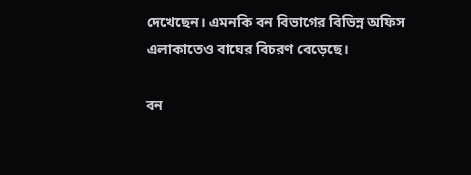দেখেছেন। এমনকি বন বিভাগের বিভিন্ন অফিস এলাকাতেও বাঘের বিচরণ বেড়েছে।

বন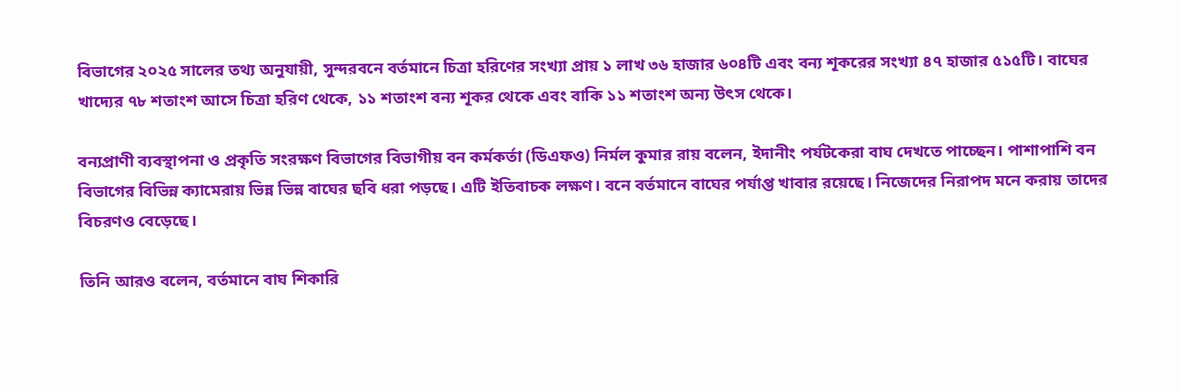বিভাগের ২০২৫ সালের তথ্য অনুযায়ী, সুন্দরবনে বর্তমানে চিত্রা হরিণের সংখ্যা প্রায় ১ লাখ ৩৬ হাজার ৬০৪টি এবং বন্য শূকরের সংখ্যা ৪৭ হাজার ৫১৫টি। বাঘের খাদ্যের ৭৮ শতাংশ আসে চিত্রা হরিণ থেকে, ১১ শতাংশ বন্য শূকর থেকে এবং বাকি ১১ শতাংশ অন্য উৎস থেকে।

বন্যপ্রাণী ব্যবস্থাপনা ও প্রকৃতি সংরক্ষণ বিভাগের বিভাগীয় বন কর্মকর্তা (ডিএফও) নির্মল কুমার রায় বলেন, ইদানীং পর্যটকেরা বাঘ দেখতে পাচ্ছেন। পাশাপাশি বন বিভাগের বিভিন্ন ক্যামেরায় ভিন্ন ভিন্ন বাঘের ছবি ধরা পড়ছে। এটি ইতিবাচক লক্ষণ। বনে বর্তমানে বাঘের পর্যাপ্ত খাবার রয়েছে। নিজেদের নিরাপদ মনে করায় তাদের বিচরণও বেড়েছে।

তিনি আরও বলেন, বর্তমানে বাঘ শিকারি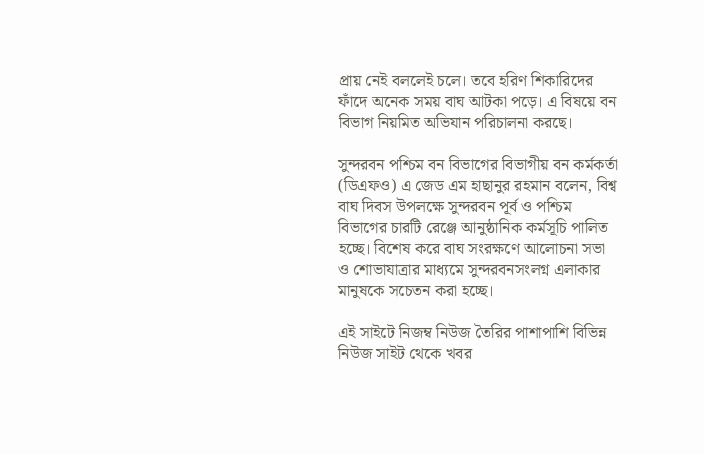প্রায় নেই বললেই চলে। তবে হরিণ শিকারিদের ফাঁদে অনেক সময় বাঘ আটকা পড়ে। এ বিষয়ে বন বিভাগ নিয়মিত অভিযান পরিচালনা করছে।

সুন্দরবন পশ্চিম বন বিভাগের বিভাগীয় বন কর্মকর্তা (ডিএফও) এ জেড এম হাছানুর রহমান বলেন, বিশ্ব বাঘ দিবস উপলক্ষে সুন্দরবন পূর্ব ও পশ্চিম বিভাগের চারটি রেঞ্জে আনুষ্ঠানিক কর্মসূচি পালিত হচ্ছে। বিশেষ করে বাঘ সংরক্ষণে আলোচনা সভা ও শোভাযাত্রার মাধ্যমে সুন্দরবনসংলগ্ন এলাকার মানুষকে সচেতন করা হচ্ছে।

এই সাইটে নিজম্ব নিউজ তৈরির পাশাপাশি বিভিন্ন নিউজ সাইট থেকে খবর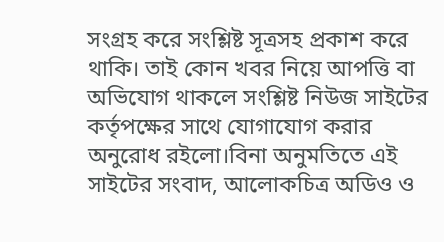সংগ্রহ করে সংশ্লিষ্ট সূত্রসহ প্রকাশ করে থাকি। তাই কোন খবর নিয়ে আপত্তি বা অভিযোগ থাকলে সংশ্লিষ্ট নিউজ সাইটের কর্তৃপক্ষের সাথে যোগাযোগ করার অনুরোধ রইলো।বিনা অনুমতিতে এই সাইটের সংবাদ, আলোকচিত্র অডিও ও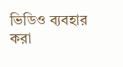ভিডিও ব্যবহার করা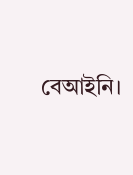বেআইনি।